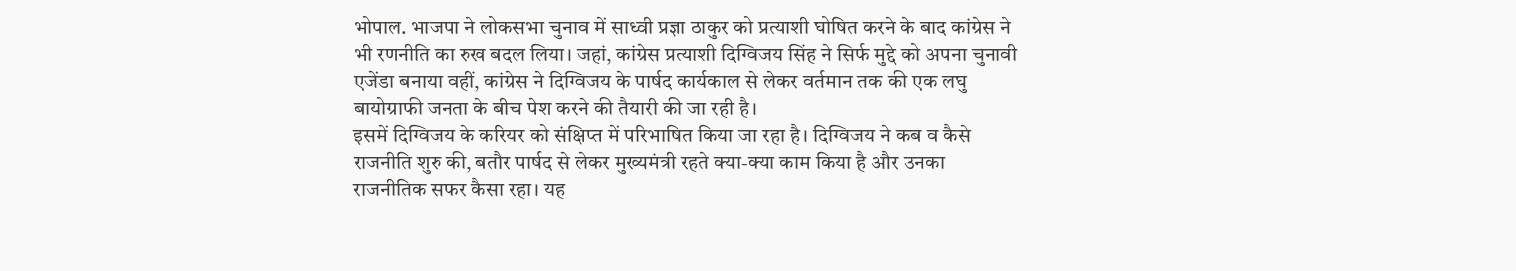भोपाल. भाजपा ने लोकसभा चुनाव में साध्वी प्रज्ञा ठाकुर को प्रत्याशी घोषित करने के बाद कांग्रेस ने भी रणनीति का रुख बदल लिया। जहां, कांग्रेस प्रत्याशी दिग्विजय सिंह ने सिर्फ मुद्दे को अपना चुनावी एजेंडा बनाया वहीं, कांग्रेस ने दिग्विजय के पार्षद कार्यकाल से लेकर वर्तमान तक की एक लघु बायोग्राफी जनता के बीच पेश करने की तैयारी की जा रही है।
इसमें दिग्विजय के करियर को संक्षिप्त में परिभाषित किया जा रहा है। दिग्विजय ने कब व कैसे राजनीति शुरु की, बतौर पार्षद से लेकर मुख्यमंत्री रहते क्या-क्या काम किया है और उनका राजनीतिक सफर कैसा रहा। यह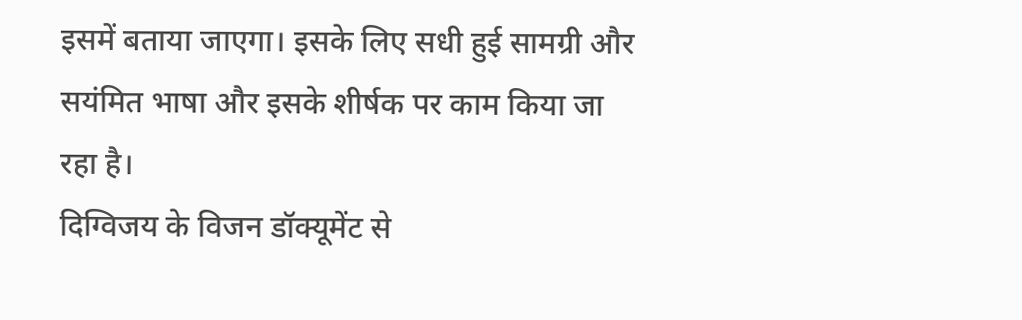इसमें बताया जाएगा। इसके लिए सधी हुई सामग्री और सयंमित भाषा और इसके शीर्षक पर काम किया जा रहा है।
दिग्विजय के विजन डॉक्यूमेंट से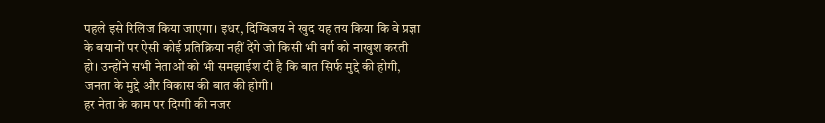पहले इसे रिलिज किया जाएगा। इधर, दिग्विजय ने खुद यह तय किया कि वे प्रज्ञा के बयानों पर ऐसी कोई प्रतिक्रिया नहीं देंगे जो किसी भी वर्ग को नाखुश करती हो। उन्होंने सभी नेताओं को भी समझाईश दी है कि बात सिर्फ मुद्दे की होगी, जनता के मुद्दे और विकास की बात की होगी।
हर नेता के काम पर दिग्गी की नजर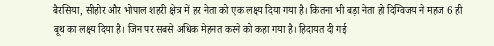बैरसिया, सीहोर और भोपाल शहरी क्षेत्र में हर नेता को एक लक्ष्य दिया गया है। कितना भी बड़ा नेता हो दिग्विजय ने महज 6 ही बूथ का लक्ष्य दिया है। जिन पर सबसे अधिक मेहनत करने को कहा गया है। हिदायत दी गई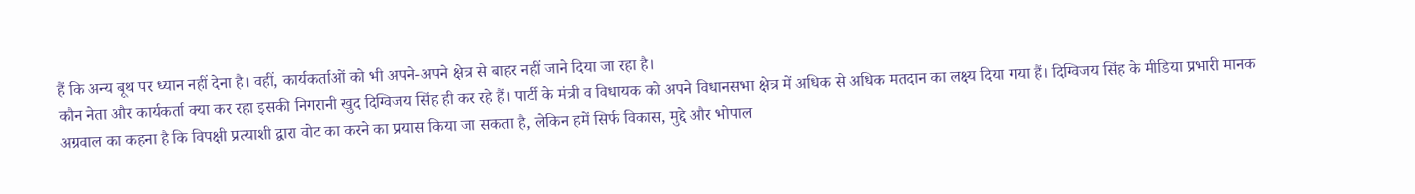हैं कि अन्य बूथ पर ध्यान नहीं देना है। वहीं, कार्यकर्ताओं को भी अपने-अपने क्षेत्र से बाहर नहीं जाने दिया जा रहा है।
कौन नेता और कार्यकर्ता क्या कर रहा इसकी निगरानी खुद दिग्विजय सिंह ही कर रहे हैं। पार्टी के मंत्री व विधायक को अपने विधानसभा क्षेत्र में अधिक से अधिक मतदान का लक्ष्य दिया गया हैं। दिग्विजय सिंह के मीडिया प्रभारी मानक अग्रवाल का कहना है कि विपक्षी प्रत्याशी द्वारा वोट का करने का प्रयास किया जा सकता है, लेकिन हमें सिर्फ विकास, मुद्दे और भोपाल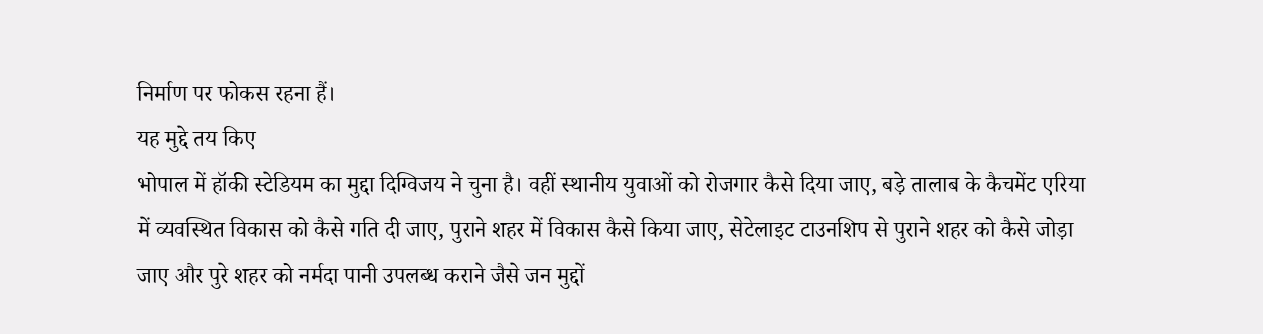निर्माण पर फोकस रहना हैं।
यह मुद्दे तय किए
भोपाल में हॉकी स्टेडियम का मुद्दा दिग्विजय ने चुना है। वहीं स्थानीय युवाओं को रोजगार कैसे दिया जाए, बड़े तालाब के कैचमेंट एरिया में व्यवस्थित विकास को कैसे गति दी जाए, पुराने शहर में विकास कैसे किया जाए, सेटेलाइट टाउनशिप से पुराने शहर को कैसे जोड़ा जाए और पुरे शहर को नर्मदा पानी उपलब्ध कराने जैसे जन मुद्दों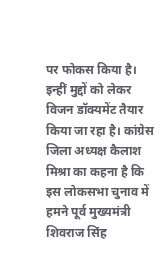पर फोकस किया है।
इन्हीं मुद्दों को लेकर विजन डॉक्यमेंट तैयार किया जा रहा है। कांग्रेस जिला अध्यक्ष कैलाश मिश्रा का कहना है कि इस लोकसभा चुनाव में हमने पूर्व मुख्यमंत्री शिवराज सिंह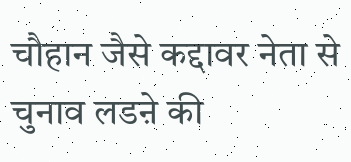चौहान जैसे कद्दावर नेता से चुनाव लडऩे की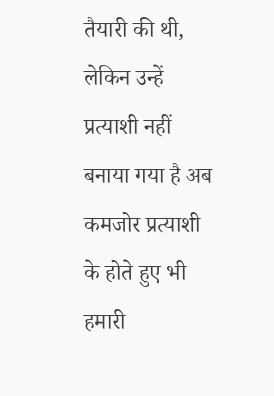तैयारी की थी, लेकिन उन्हें प्रत्याशी नहीं बनाया गया है अब कमजोर प्रत्याशी के होते हुए भी हमारी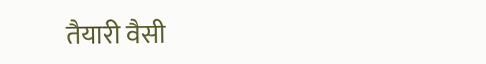तैयारी वैसी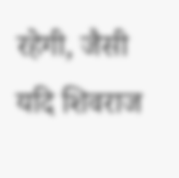रहेगी, जैसी यदि शिवराज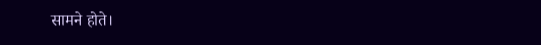सामने होते।